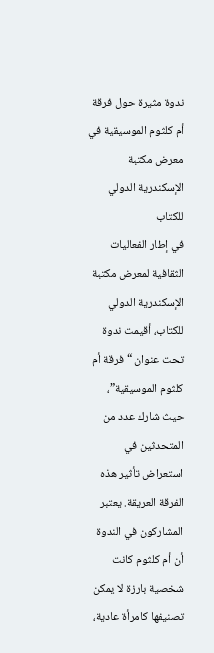ندوة مثيرة حول فرقة أم كلثوم الموسيقية في معرض مكتبة الإسكندرية الدولي للكتاب
في إطار الفعاليات الثقافية لمعرض مكتبة الإسكندرية الدولي للكتاب، أقيمت ندوة تحت عنوان “فرقة أم كلثوم الموسيقية”، حيث شارك عدد من المتحدثين في استعراض تأثير هذه الفرقة العريقة. يعتبر المشاركون في الندوة أن أم كلثوم كانت شخصية بارزة لا يمكن تصنيفها كامرأة عادية،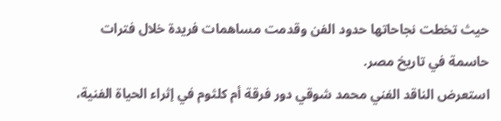حيث تخطت نجاحاتها حدود الفن وقدمت مساهمات فريدة خلال فترات حاسمة في تاريخ مصر.
استعرض الناقد الفني محمد شوقي دور فرقة أم كلثوم في إثراء الحياة الفنية،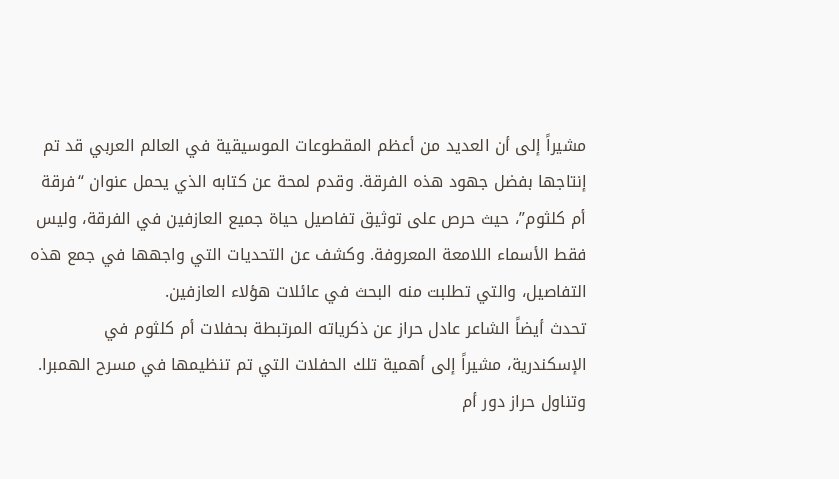مشيراً إلى أن العديد من أعظم المقطوعات الموسيقية في العالم العربي قد تم إنتاجها بفضل جهود هذه الفرقة. وقدم لمحة عن كتابه الذي يحمل عنوان “فرقة أم كلثوم”، حيث حرص على توثيق تفاصيل حياة جميع العازفين في الفرقة، وليس فقط الأسماء اللامعة المعروفة. وكشف عن التحديات التي واجهها في جمع هذه التفاصيل، والتي تطلبت منه البحث في عائلات هؤلاء العازفين.
تحدث أيضاً الشاعر عادل حراز عن ذكرياته المرتبطة بحفلات أم كلثوم في الإسكندرية، مشيراً إلى أهمية تلك الحفلات التي تم تنظيمها في مسرح الهمبرا. وتناول حراز دور أم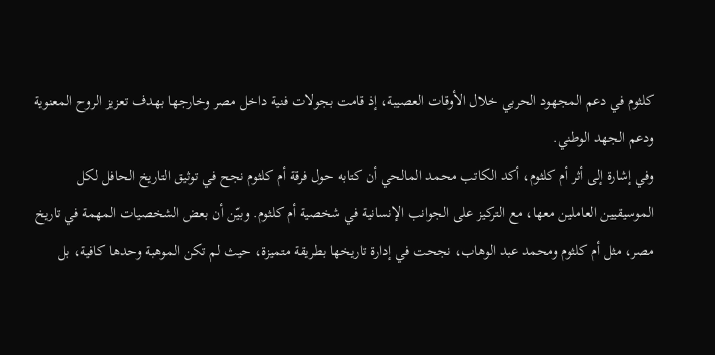كلثوم في دعم المجهود الحربي خلال الأوقات العصيبة، إذ قامت بجولات فنية داخل مصر وخارجها بهدف تعزيز الروح المعنوية ودعم الجهد الوطني.
وفي إشارة إلى أثر أم كلثوم، أكد الكاتب محمد المالحي أن كتابه حول فرقة أم كلثوم نجح في توثيق التاريخ الحافل لكل الموسيقيين العاملين معها، مع التركيز على الجوانب الإنسانية في شخصية أم كلثوم. وبيّن أن بعض الشخصيات المهمة في تاريخ مصر، مثل أم كلثوم ومحمد عبد الوهاب، نجحت في إدارة تاريخها بطريقة متميزة، حيث لم تكن الموهبة وحدها كافية، بل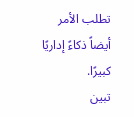تطلب الأمر أيضاً ذكاءً إداريًا كبيرًا.
تبين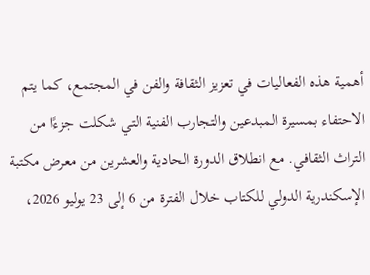أهمية هذه الفعاليات في تعزيز الثقافة والفن في المجتمع، كما يتم الاحتفاء بمسيرة المبدعين والتجارب الفنية التي شكلت جزءًا من التراث الثقافي. مع انطلاق الدورة الحادية والعشرين من معرض مكتبة الإسكندرية الدولي للكتاب خلال الفترة من 6 إلى 23 يوليو 2026،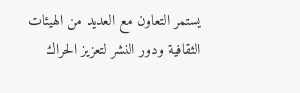يستمر التعاون مع العديد من الهيئات الثقافية ودور النشر لتعزيز الحراك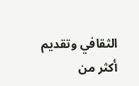الثقافي وتقديم أكثر من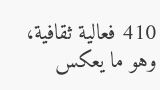410 فعالية ثقافية، وهو ما يعكس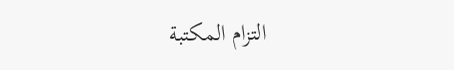التزام المكتبة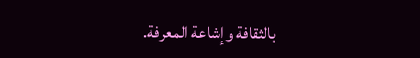بالثقافة وإشاعة المعرفة.